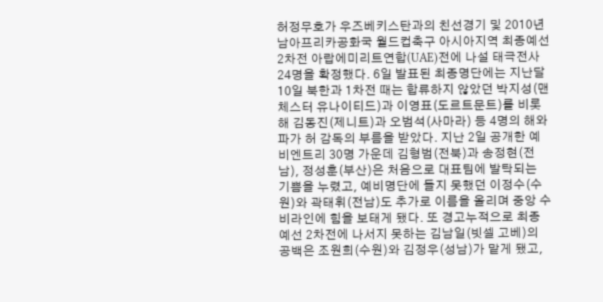허정무호가 우즈베키스탄과의 친선경기 및 2010년 남아프리카공화국 월드컵축구 아시아지역 최종예선 2차전 아랍에미리트연합(UAE)전에 나설 태극전사 24명을 확정했다. 6일 발표된 최종명단에는 지난달 10일 북한과 1차전 때는 합류하지 않았던 박지성(맨체스터 유나이티드)과 이영표(도르트문트)를 비롯해 김동진(제니트)과 오범석(사마라) 등 4명의 해와파가 허 감독의 부름을 받았다. 지난 2일 공개한 예비엔트리 30명 가운데 김형범(전북)과 송정현(전남), 정성훈(부산)은 처음으로 대표팀에 발탁되는 기쁨을 누렸고, 예비명단에 들지 못했던 이정수(수원)와 곽태휘(전남)도 추가로 이름을 올리며 중앙 수비라인에 힘을 보태게 됐다. 또 경고누적으로 최종예선 2차전에 나서지 못하는 김남일(빗셀 고베)의 공백은 조원희(수원)와 김정우(성남)가 맡게 됐고,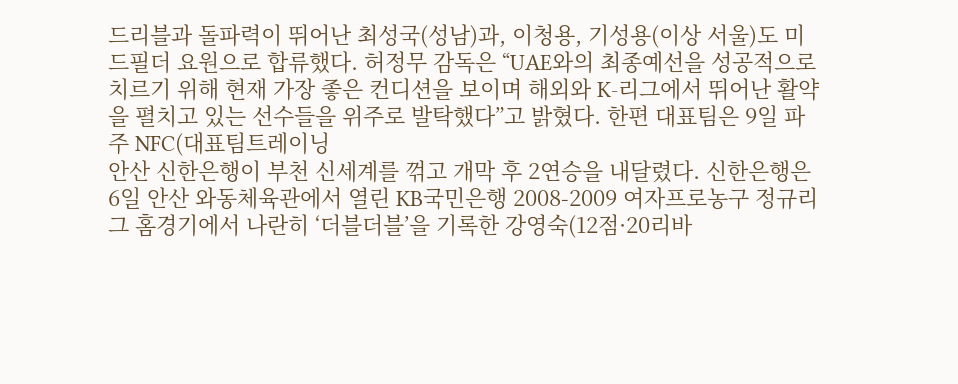드리블과 돌파력이 뛰어난 최성국(성남)과, 이청용, 기성용(이상 서울)도 미드필더 요원으로 합류했다. 허정무 감독은 “UAE와의 최종예선을 성공적으로 치르기 위해 현재 가장 좋은 컨디션을 보이며 해외와 K-리그에서 뛰어난 활약을 펼치고 있는 선수들을 위주로 발탁했다”고 밝혔다. 한편 대표팀은 9일 파주 NFC(대표팀트레이닝
안산 신한은행이 부천 신세계를 꺾고 개막 후 2연승을 내달렸다. 신한은행은 6일 안산 와동체육관에서 열린 KB국민은행 2008-2009 여자프로농구 정규리그 홈경기에서 나란히 ‘더블더블’을 기록한 강영숙(12점·20리바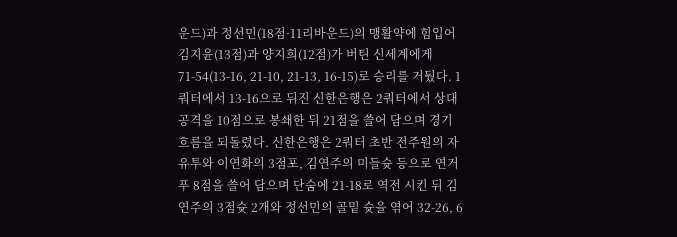운드)과 정선민(18점·11리바운드)의 맹활약에 힘입어 김지윤(13점)과 양지희(12점)가 버틴 신세계에게 71-54(13-16, 21-10, 21-13, 16-15)로 승리를 거뒀다. 1쿼터에서 13-16으로 뒤진 신한은행은 2쿼터에서 상대 공격을 10점으로 봉쇄한 뒤 21점을 쓸어 담으며 경기 흐름을 되돌렸다. 신한은행은 2쿼터 초반 전주원의 자유투와 이연화의 3점포, 김연주의 미들슛 등으로 연거푸 8점을 쓸어 담으며 단숨에 21-18로 역전 시킨 뒤 김연주의 3점슛 2개와 정선민의 골밑 슛을 엮어 32-26, 6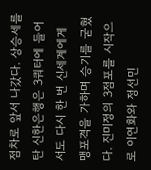점차로 앞서 나갔다. 상승세를 탄 신한은행은 3쿼터에 들어서도 다시 한 번 신세계에게 맹포격을 가하며 승기를 굳혔다. 진미정의 3점포를 시작으로 이연화와 정선민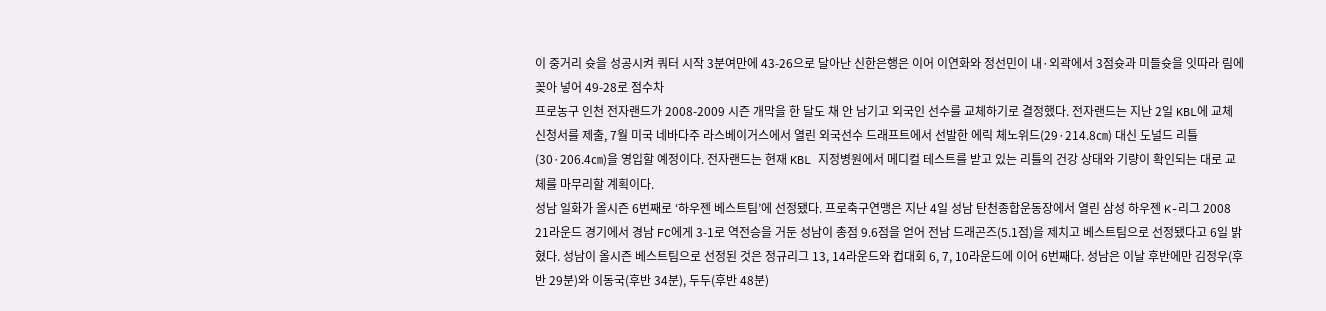이 중거리 슛을 성공시켜 쿼터 시작 3분여만에 43-26으로 달아난 신한은행은 이어 이연화와 정선민이 내·외곽에서 3점슛과 미들슛을 잇따라 림에 꽂아 넣어 49-28로 점수차
프로농구 인천 전자랜드가 2008-2009 시즌 개막을 한 달도 채 안 남기고 외국인 선수를 교체하기로 결정했다. 전자랜드는 지난 2일 KBL에 교체 신청서를 제출, 7월 미국 네바다주 라스베이거스에서 열린 외국선수 드래프트에서 선발한 에릭 체노위드(29·214.8㎝) 대신 도널드 리틀(30·206.4㎝)을 영입할 예정이다. 전자랜드는 현재 KBL 지정병원에서 메디컬 테스트를 받고 있는 리틀의 건강 상태와 기량이 확인되는 대로 교체를 마무리할 계획이다.
성남 일화가 올시즌 6번째로 ‘하우젠 베스트팀’에 선정됐다. 프로축구연맹은 지난 4일 성남 탄천종합운동장에서 열린 삼성 하우젠 K-리그 2008 21라운드 경기에서 경남 FC에게 3-1로 역전승을 거둔 성남이 총점 9.6점을 얻어 전남 드래곤즈(5.1점)을 제치고 베스트팀으로 선정됐다고 6일 밝혔다. 성남이 올시즌 베스트팀으로 선정된 것은 정규리그 13, 14라운드와 컵대회 6, 7, 10라운드에 이어 6번째다. 성남은 이날 후반에만 김정우(후반 29분)와 이동국(후반 34분), 두두(후반 48분)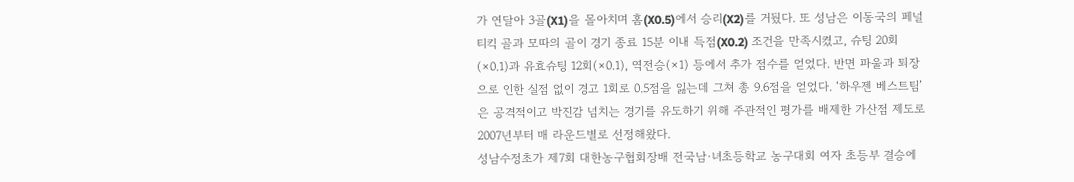가 연달아 3골(X1)을 몰아치며 홈(X0.5)에서 승리(X2)를 거뒀다. 또 성남은 이동국의 페널티킥 골과 모따의 골이 경기 종료 15분 이내 득점(X0.2) 조건을 만족시켰고, 슈팅 20회(×0.1)과 유효슈팅 12회(×0.1), 역전승(×1) 등에서 추가 점수를 얻었다. 반면 파울과 퇴장으로 인한 실점 없이 경고 1회로 0.5점을 잃는데 그쳐 총 9.6점을 얻었다. ‘하우젠 베스트팀’은 공격적이고 박진감 넘치는 경기를 유도하기 위해 주관적인 평가를 배제한 가산점 제도로 2007년부터 매 라운드별로 선정해왔다.
성남수정초가 제7회 대한농구협회장배 전국남·녀초등학교 농구대회 여자 초등부 결승에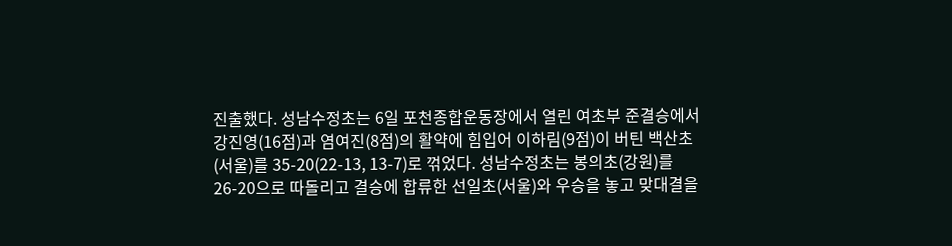진출했다. 성남수정초는 6일 포천종합운동장에서 열린 여초부 준결승에서 강진영(16점)과 염여진(8점)의 활약에 힘입어 이하림(9점)이 버틴 백산초(서울)를 35-20(22-13, 13-7)로 꺾었다. 성남수정초는 봉의초(강원)를 26-20으로 따돌리고 결승에 합류한 선일초(서울)와 우승을 놓고 맞대결을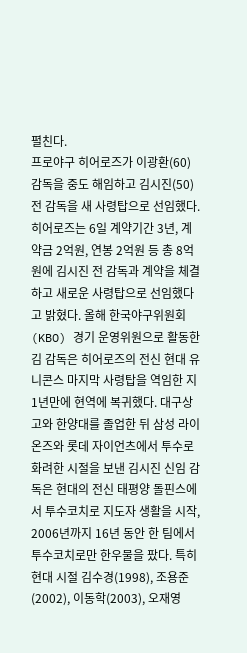펼친다.
프로야구 히어로즈가 이광환(60) 감독을 중도 해임하고 김시진(50) 전 감독을 새 사령탑으로 선임했다. 히어로즈는 6일 계약기간 3년, 계약금 2억원, 연봉 2억원 등 총 8억원에 김시진 전 감독과 계약을 체결하고 새로운 사령탑으로 선임했다고 밝혔다. 올해 한국야구위원회(KBO) 경기 운영위원으로 활동한 김 감독은 히어로즈의 전신 현대 유니콘스 마지막 사령탑을 역임한 지 1년만에 현역에 복귀했다. 대구상고와 한양대를 졸업한 뒤 삼성 라이온즈와 롯데 자이언츠에서 투수로 화려한 시절을 보낸 김시진 신임 감독은 현대의 전신 태평양 돌핀스에서 투수코치로 지도자 생활을 시작, 2006년까지 16년 동안 한 팀에서 투수코치로만 한우물을 팠다. 특히 현대 시절 김수경(1998), 조용준(2002), 이동학(2003), 오재영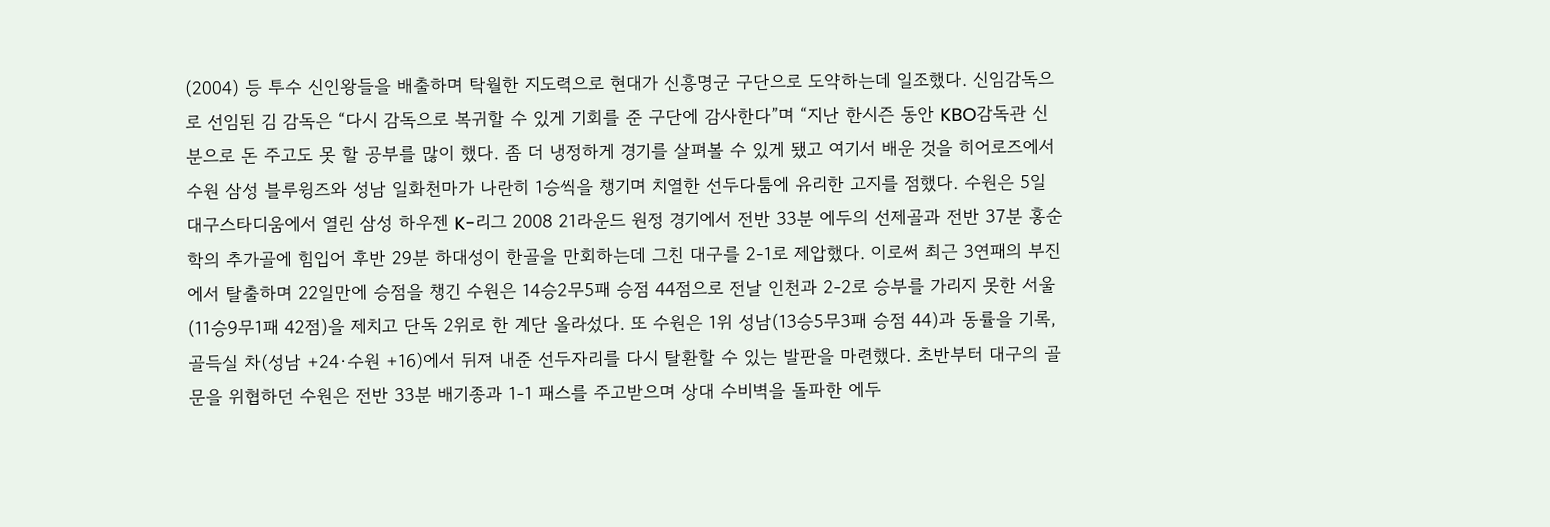(2004) 등 투수 신인왕들을 배출하며 탁월한 지도력으로 현대가 신흥명군 구단으로 도약하는데 일조했다. 신임감독으로 선임된 김 감독은 “다시 감독으로 복귀할 수 있게 기회를 준 구단에 감사한다”며 “지난 한시즌 동안 KBO감독관 신분으로 돈 주고도 못 할 공부를 많이 했다. 좀 더 냉정하게 경기를 살펴볼 수 있게 됐고 여기서 배운 것을 히어로즈에서
수원 삼성 블루윙즈와 성남 일화천마가 나란히 1승씩을 챙기며 치열한 선두다툼에 유리한 고지를 점했다. 수원은 5일 대구스타디움에서 열린 삼성 하우젠 K-리그 2008 21라운드 원정 경기에서 전반 33분 에두의 선제골과 전반 37분 홍순학의 추가골에 힘입어 후반 29분 하대성이 한골을 만회하는데 그친 대구를 2-1로 제압했다. 이로써 최근 3연패의 부진에서 탈출하며 22일만에 승점을 챙긴 수원은 14승2무5패 승점 44점으로 전날 인천과 2-2로 승부를 가리지 못한 서울(11승9무1패 42점)을 제치고 단독 2위로 한 계단 올라섰다. 또 수원은 1위 성남(13승5무3패 승점 44)과 동률을 기록, 골득실 차(성남 +24·수원 +16)에서 뒤져 내준 선두자리를 다시 탈환할 수 있는 발판을 마련했다. 초반부터 대구의 골문을 위협하던 수원은 전반 33분 배기종과 1-1 패스를 주고받으며 상대 수비벽을 돌파한 에두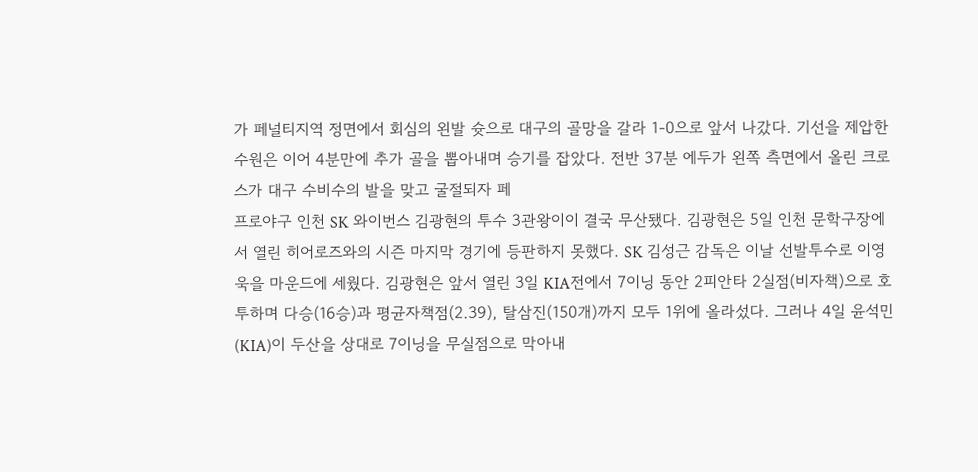가 페널티지역 정면에서 회심의 왼발 슛으로 대구의 골망을 갈라 1-0으로 앞서 나갔다. 기선을 제압한 수원은 이어 4분만에 추가 골을 뽑아내며 승기를 잡았다. 전반 37분 에두가 왼쪽 측면에서 올린 크로스가 대구 수비수의 발을 맞고 굴절되자 페
프로야구 인천 SK 와이번스 김광현의 투수 3관왕이이 결국 무산됐다. 김광현은 5일 인천 문학구장에서 열린 히어로즈와의 시즌 마지막 경기에 등판하지 못했다. SK 김성근 감독은 이날 선발투수로 이영욱을 마운드에 세웠다. 김광현은 앞서 열린 3일 KIA전에서 7이닝 동안 2피안타 2실점(비자책)으로 호투하며 다승(16승)과 평균자책점(2.39), 탈삼진(150개)까지 모두 1위에 올라섰다. 그러나 4일 윤석민(KIA)이 두산을 상대로 7이닝을 무실점으로 막아내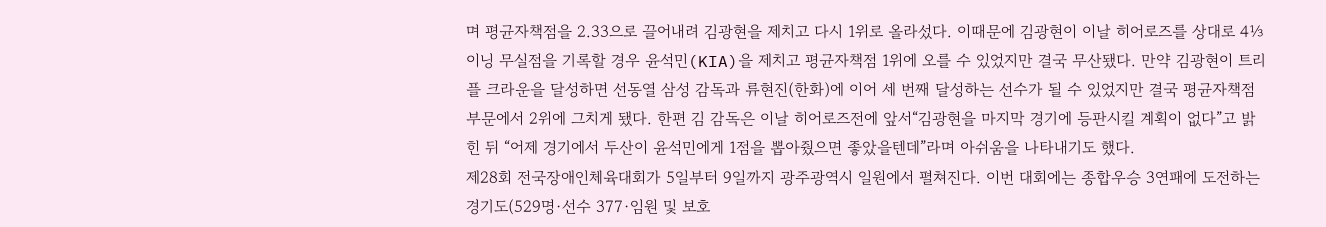며 평균자책점을 2.33으로 끌어내려 김광현을 제치고 다시 1위로 올라섰다. 이때문에 김광현이 이날 히어로즈를 상대로 4⅓이닝 무실점을 기록할 경우 윤석민(KIA)을 제치고 평균자책점 1위에 오를 수 있었지만 결국 무산됐다. 만약 김광현이 트리플 크라운을 달성하면 선동열 삼성 감독과 류현진(한화)에 이어 세 번째 달성하는 선수가 될 수 있었지만 결국 평균자책점 부문에서 2위에 그치게 됐다. 한편 김 감독은 이날 히어로즈전에 앞서“김광현을 마지막 경기에 등판시킬 계획이 없다”고 밝힌 뒤 “어제 경기에서 두산이 윤석민에게 1점을 뽑아줬으면 좋았을텐데”라며 아쉬움을 나타내기도 했다.
제28회 전국장애인체육대회가 5일부터 9일까지 광주광역시 일원에서 펼쳐진다. 이번 대회에는 종합우승 3연패에 도전하는 경기도(529명·선수 377·임원 및 보호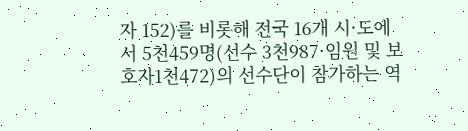자 152)를 비롯해 전국 16개 시·도에서 5천459명(선수 3천987·임원 및 보호자1천472)의 선수단이 참가하는 역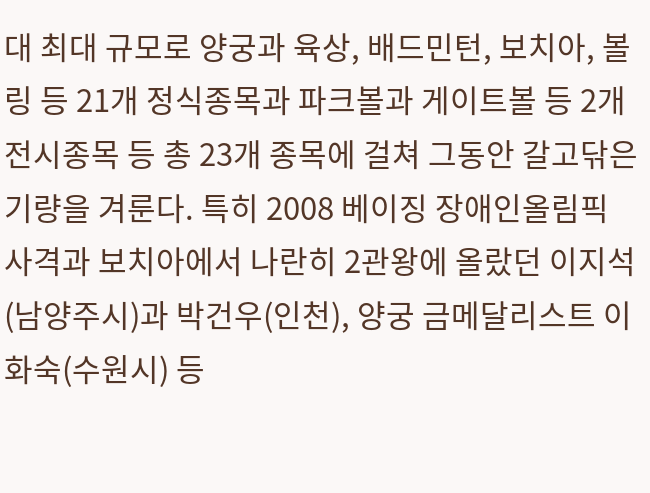대 최대 규모로 양궁과 육상, 배드민턴, 보치아, 볼링 등 21개 정식종목과 파크볼과 게이트볼 등 2개 전시종목 등 총 23개 종목에 걸쳐 그동안 갈고닦은 기량을 겨룬다. 특히 2008 베이징 장애인올림픽 사격과 보치아에서 나란히 2관왕에 올랐던 이지석(남양주시)과 박건우(인천), 양궁 금메달리스트 이화숙(수원시) 등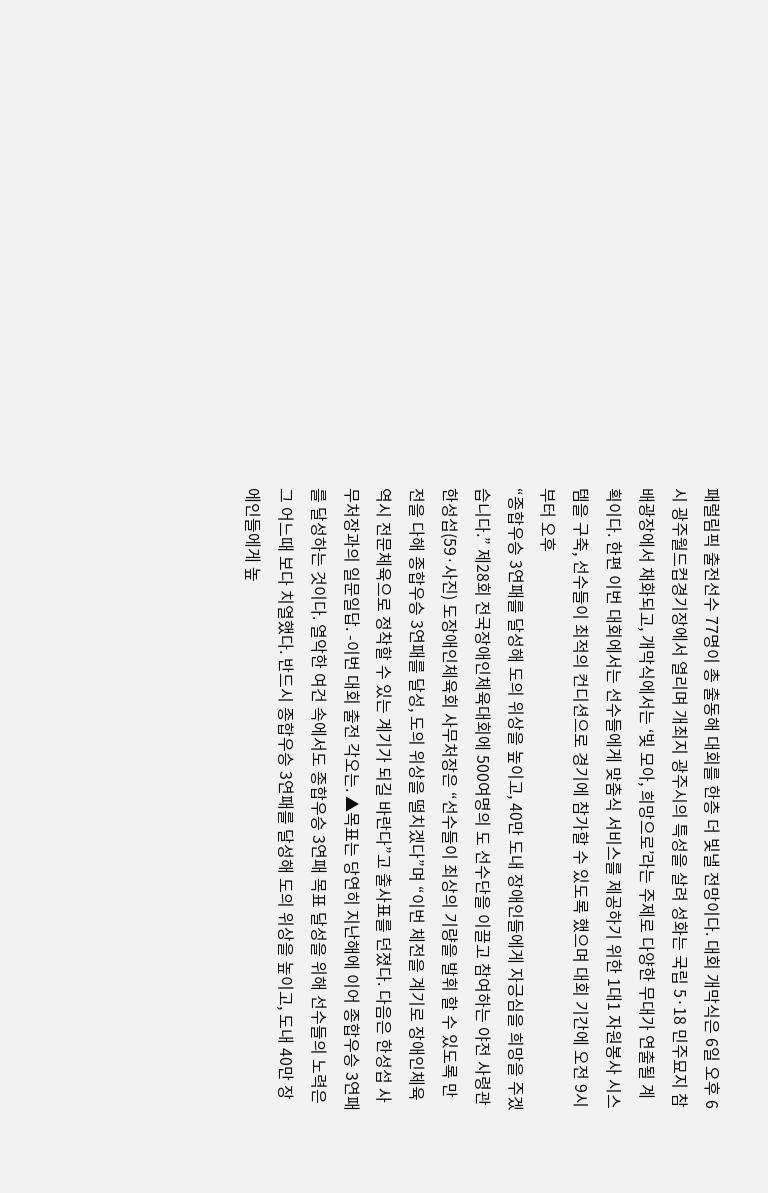패럴림픽 출전선수 77명이 총 출동해 대회를 한층 더 빛낼 전망이다. 대회 개막식은 6일 오후 6시 광주월드컵경기장에서 열리며 개최지 광주시의 특성을 살려 성화는 국립 5·18 민주묘지 참배광장에서 채화되고, 개막식에서는 ‘빛 모아, 희망으로’라는 주제로 다양한 무대가 연출될 계획이다. 한편 이번 대회에서는 선수들에게 맞춤식 서비스를 제공하기 위한 1대1 자원봉사 시스템을 구축, 선수들이 최적의 컨디션으로 경기에 참가할 수 있도록 했으며 대회 기간에 오전 9시부터 오후
“종합우승 3연패를 달성해 도의 위상을 높이고, 40만 도내 장애인들에게 자긍심을 희망을 주겠습니다.” 제28회 전국장애인체육대회에 500여명의 도 선수단을 이끌고 참여하는 야전 사령관 한성섭(59·사진) 도장애인체육회 사무처장은 “선수들이 최상의 기량을 발휘 할 수 있도록 만전을 다해 종합우승 3연패를 달성, 도의 위상을 떨치겠다”며 “이번 체전을 계기로 장애인체육 역시 전문체육으로 정착할 수 있는 계기가 되길 바란다”고 출사표를 던졌다. 다음은 한성섭 사무처장과의 일문일답. -이번 대회 출전 각오는. ▲목표는 당연히 지난해에 이어 종합우승 3연패를 달성하는 것이다. 열악한 여건 속에서도 종합우승 3연패 목표 달성을 위해 선수들의 노력은 그 어느때 보다 치열했다. 반드시 종합우승 3연패를 달성해 도의 위상을 높이고, 도내 40만 장에인들에게 높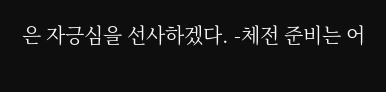은 자긍심을 선사하겠다. -체전 준비는 어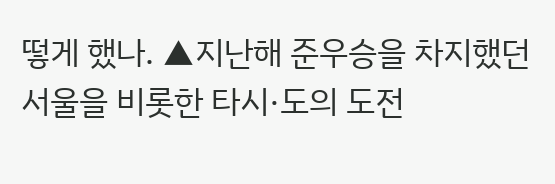떻게 했나. ▲지난해 준우승을 차지했던 서울을 비롯한 타시·도의 도전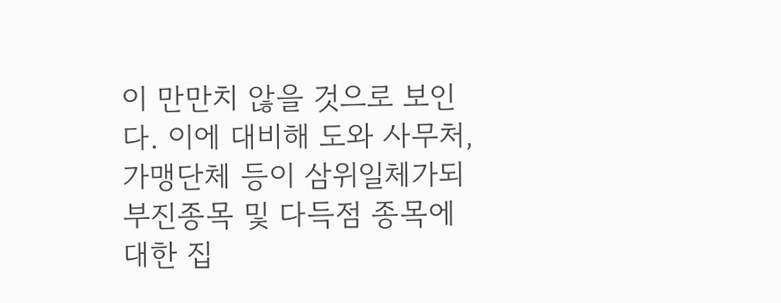이 만만치 않을 것으로 보인다. 이에 대비해 도와 사무처, 가맹단체 등이 삼위일체가되 부진종목 및 다득점 종목에 대한 집